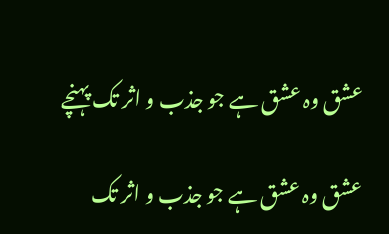عشق وہ عشق ہے جو جذب و اثر تک پہنچے

عشق وہ عشق ہے جو جذب و اثر تک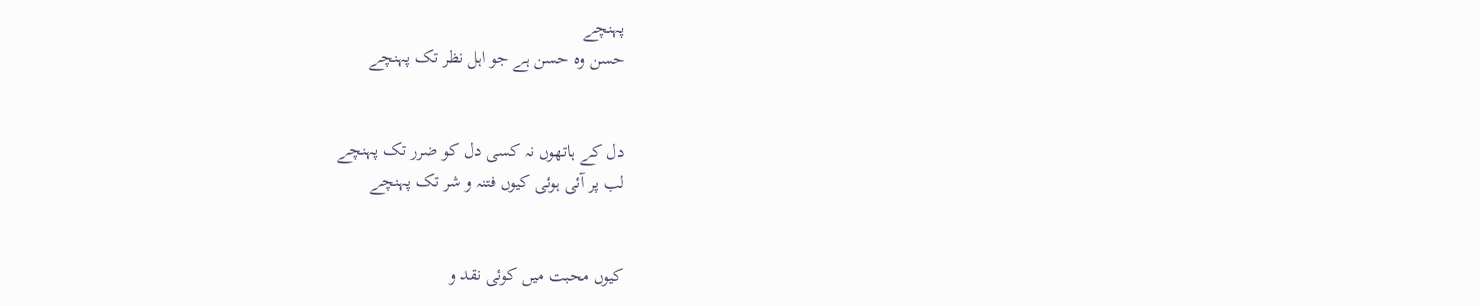پہنچے
حسن وہ حسن ہے جو اہل نظر تک پہنچے


دل کے ہاتھوں نہ کسی دل کو ضرر تک پہنچے
لب پر آئی ہوئی کیوں فتنہ و شر تک پہنچے


کیوں محبت میں کوئی نقد و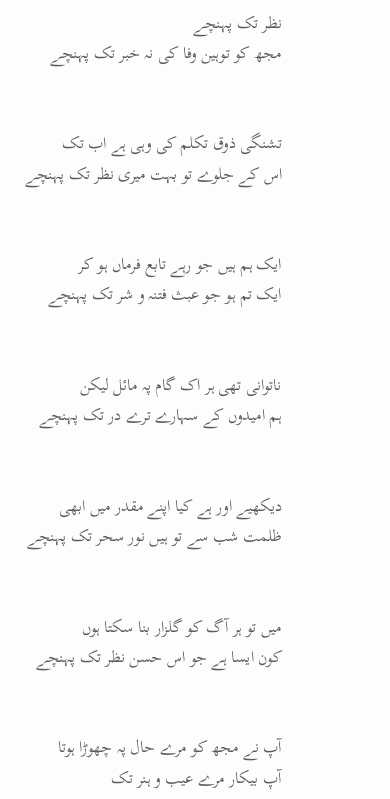نظر تک پہنچے
مجھ کو توہین وفا کی نہ خبر تک پہنچے


تشنگی ذوق تکلم کی وہی ہے اب تک
اس کے جلوے تو بہت میری نظر تک پہنچے


ایک ہم ہیں جو رہے تابع فرماں ہو کر
ایک تم ہو جو عبث فتنہ و شر تک پہنچے


ناتوانی تھی ہر اک گام پہ مائل لیکن
ہم امیدوں کے سہارے ترے در تک پہنچے


دیکھیے اور ہے کیا اپنے مقدر میں ابھی
ظلمت شب سے تو ہیں نور سحر تک پہنچے


میں تو ہر آگ کو گلزار بنا سکتا ہوں
کون ایسا ہے جو اس حسن نظر تک پہنچے


آپ نے مجھ کو مرے حال پہ چھوڑا ہوتا
آپ بیکار مرے عیب و ہنر تک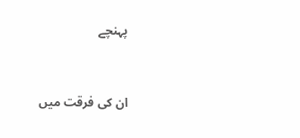پہنچے


ان کی فرقت میں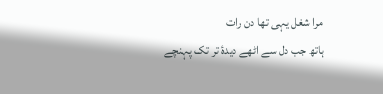مرا شغل یہی تھا دن رات
ہاتھ جب دل سے اٹھے دیدۂ تر تک پہنچے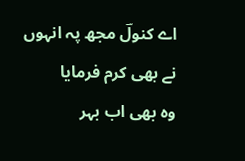اے کنولؔ مجھ پہ انہوں نے بھی کرم فرمایا
وہ بھی اب بہر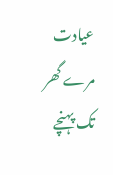عیادت مرے گھر تک پہنچے